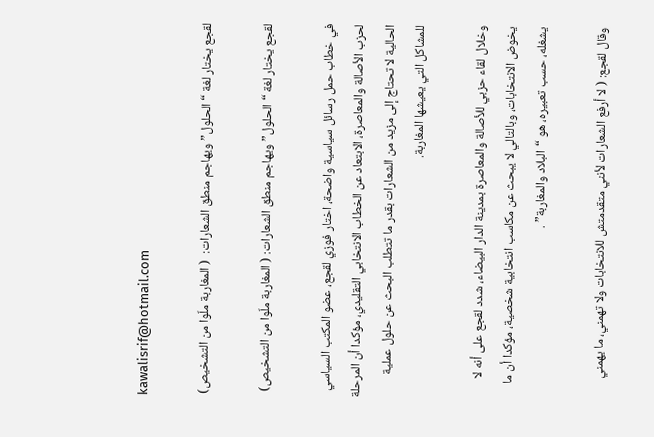kawalisrif@hotmail.com

لقجع يختار لغة “الحلول” ويهاجم منطق الشعارات:  ( المغاربة ملّوا من التشخيص)

لقجع يختار لغة “الحلول” ويهاجم منطق الشعارات: ( المغاربة ملّوا من التشخيص)

في خطاب حمل رسائل سياسية واضحة، اختار فوزي لقجع، عضو المكتب السياسي لحزب الأصالة والمعاصرة، الابتعاد عن الخطاب الانتخابي التقليدي، مؤكدا أن المرحلة الحالية لا تحتاج إلى مزيد من الشعارات بقدر ما تتطلب البحث عن حلول عملية للمشاكل التي يعيشها المغاربة.

وخلال لقاء حزبي للأصالة والمعاصرة بمدينة الدار البيضاء، شدد لقجع على أنه لا يخوض الانتخابات، وبالتالي لا يبحث عن مكاسب انتخابية شخصية، مؤكدا أن ما يشغله، حسب تعبيره، هو “البلاد والمغاربة” .

وقال لقجع: ( لا أرفع الشعارات لأنني متقدمتش للانتخابات ولا تهمني، ما يهمني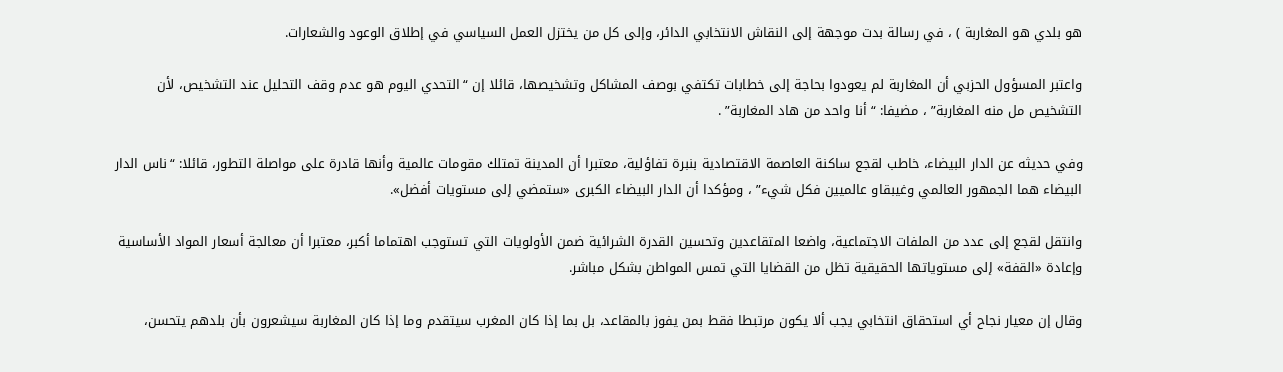هو بلدي هو المغاربة ) ، في رسالة بدت موجهة إلى النقاش الانتخابي الدائر، وإلى كل من يختزل العمل السياسي في إطلاق الوعود والشعارات.

واعتبر المسؤول الحزبي أن المغاربة لم يعودوا بحاجة إلى خطابات تكتفي بوصف المشاكل وتشخيصها، قائلا إن “التحدي اليوم هو عدم وقف التحليل عند التشخيص، لأن التشخيص مل منه المغاربة” ، مضيفا: “أنا واحد من هاد المغاربة” .

وفي حديثه عن الدار البيضاء، خاطب لقجع ساكنة العاصمة الاقتصادية بنبرة تفاؤلية، معتبرا أن المدينة تمتلك مقومات عالمية وأنها قادرة على مواصلة التطور، قائلا: “ناس الدار البيضاء هما الجمهور العالمي وغيبقاو عالميين فكل شيء” ، ومؤكدا أن الدار البيضاء الكبرى «ستمضي إلى مستويات أفضل».

وانتقل لقجع إلى عدد من الملفات الاجتماعية، واضعا المتقاعدين وتحسين القدرة الشرائية ضمن الأولويات التي تستوجب اهتماما أكبر، معتبرا أن معالجة أسعار المواد الأساسية وإعادة «القفة» إلى مستوياتها الحقيقية تظل من القضايا التي تمس المواطن بشكل مباشر.

وقال إن معيار نجاح أي استحقاق انتخابي يجب ألا يكون مرتبطا فقط بمن يفوز بالمقاعد، بل بما إذا كان المغرب سيتقدم وما إذا كان المغاربة سيشعرون بأن بلدهم يتحسن،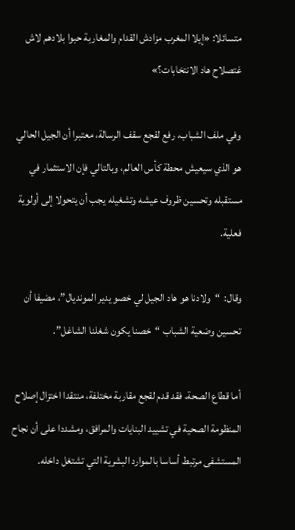متسائلا: «إيلا المغرب مزادش القدام والمغاربة حبوا بلادهم لاش غتصلاح هاد الانتخابات؟»

وفي ملف الشباب، رفع لقجع سقف الرسالة، معتبرا أن الجيل الحالي هو الذي سيعيش محطة كأس العالم، وبالتالي فإن الاستثمار في مستقبله وتحسين ظروف عيشه وتشغيله يجب أن يتحولا إلى أولوية فعلية.

وقال:  “ولادنا هو هاد الجيل لي خصو يدير المونديال”، مضيفا أن تحسين وضعية الشباب “خصنا يكون شغلنا الشاغل”.

أما قطاع الصحة، فقد قدم لقجع مقاربة مختلفة، منتقدا اختزال إصلاح المنظومة الصحية في تشييد البنايات والمرافق، ومشددا على أن نجاح المستشفى مرتبط أساسا بالموارد البشرية التي تشتغل داخله.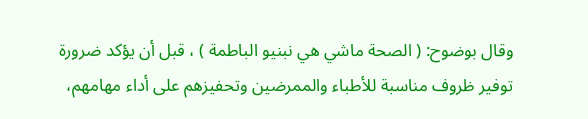وقال بوضوح: ( الصحة ماشي هي نبنيو الباطمة ) ، قبل أن يؤكد ضرورة توفير ظروف مناسبة للأطباء والممرضين وتحفيزهم على أداء مهامهم،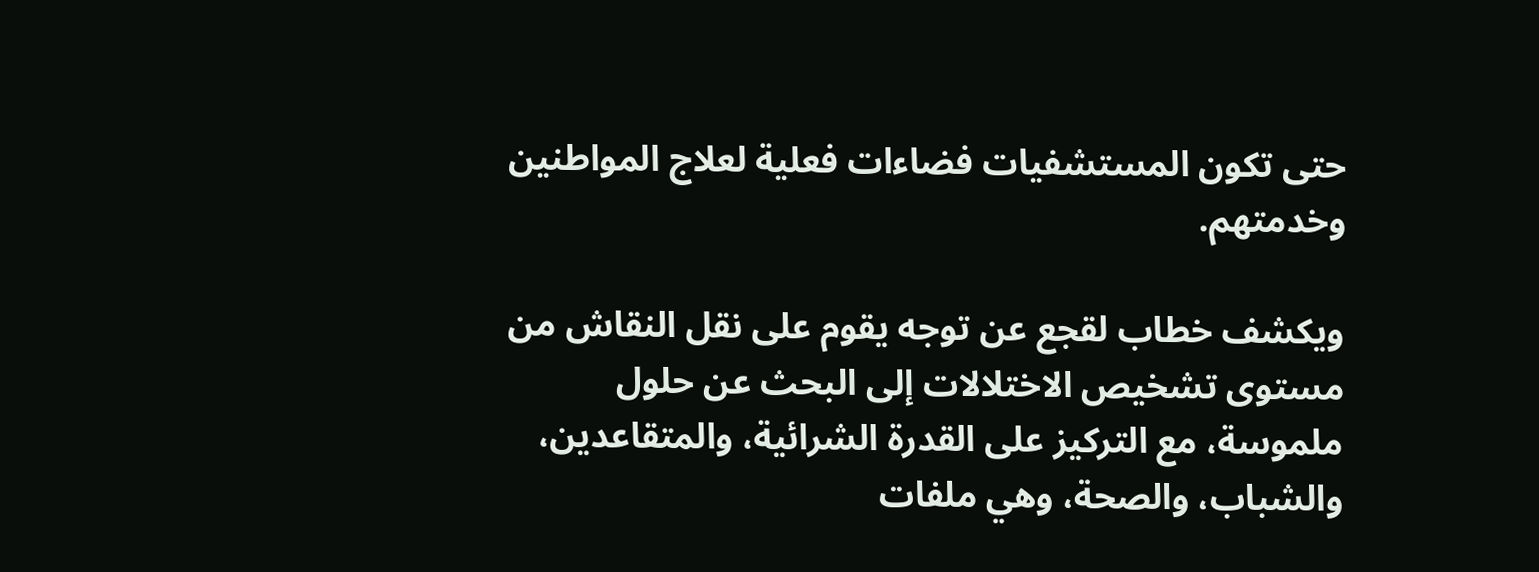حتى تكون المستشفيات فضاءات فعلية لعلاج المواطنين وخدمتهم.

ويكشف خطاب لقجع عن توجه يقوم على نقل النقاش من مستوى تشخيص الاختلالات إلى البحث عن حلول ملموسة، مع التركيز على القدرة الشرائية، والمتقاعدين، والشباب، والصحة، وهي ملفات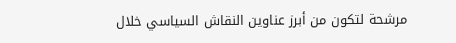مرشحة لتكون من أبرز عناوين النقاش السياسي خلال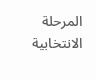المرحلة الانتخابية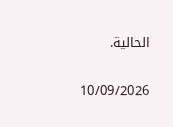الحالية.

10/09/2026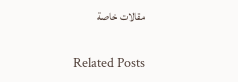مقالات خاصة

Related Posts